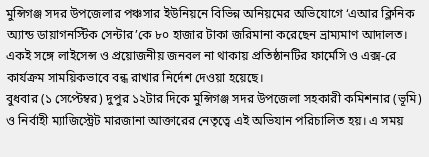মুন্সিগঞ্জ সদর উপজেলার পঞ্চসার ইউনিয়নে বিভিন্ন অনিয়মের অভিযোগে ‘এআর ক্লিনিক অ্যান্ড ডায়াগনস্টিক সেন্টার’কে ৮০ হাজার টাকা জরিমানা করেছেন ভ্রাম্যমাণ আদালত। একই সঙ্গে লাইসেন্স ও প্রয়োজনীয় জনবল না থাকায় প্রতিষ্ঠানটির ফার্মেসি ও এক্স-রে কার্যক্রম সাময়িকভাবে বন্ধ রাখার নির্দেশ দেওয়া হয়েছে।
বুধবার (১ সেপ্টেম্বর) দুপুর ১২টার দিকে মুন্সিগঞ্জ সদর উপজেলা সহকারী কমিশনার (ভূমি) ও নির্বাহী ম্যাজিস্ট্রেট মারজানা আক্তারের নেতৃত্বে এই অভিযান পরিচালিত হয়। এ সময়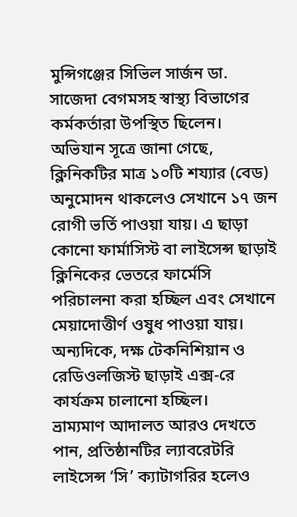মুন্সিগঞ্জের সিভিল সার্জন ডা. সাজেদা বেগমসহ স্বাস্থ্য বিভাগের কর্মকর্তারা উপস্থিত ছিলেন।
অভিযান সূত্রে জানা গেছে, ক্লিনিকটির মাত্র ১০টি শয্যার (বেড) অনুমোদন থাকলেও সেখানে ১৭ জন রোগী ভর্তি পাওয়া যায়। এ ছাড়া কোনো ফার্মাসিস্ট বা লাইসেন্স ছাড়াই ক্লিনিকের ভেতরে ফার্মেসি পরিচালনা করা হচ্ছিল এবং সেখানে মেয়াদোত্তীর্ণ ওষুধ পাওয়া যায়। অন্যদিকে, দক্ষ টেকনিশিয়ান ও রেডিওলজিস্ট ছাড়াই এক্স-রে কার্যক্রম চালানো হচ্ছিল।
ভ্রাম্যমাণ আদালত আরও দেখতে পান, প্রতিষ্ঠানটির ল্যাবরেটরি লাইসেন্স ‘সি’ ক্যাটাগরির হলেও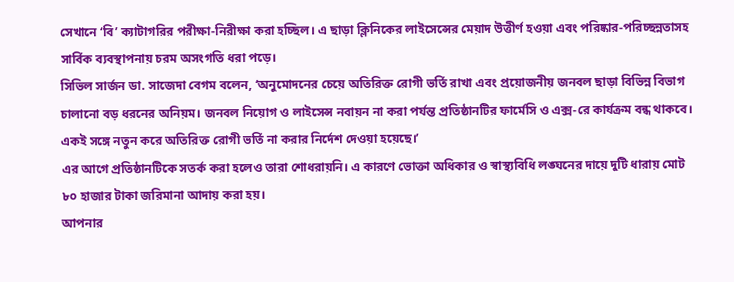সেখানে ‘বি’ ক্যাটাগরির পরীক্ষা-নিরীক্ষা করা হচ্ছিল। এ ছাড়া ক্লিনিকের লাইসেন্সের মেয়াদ উত্তীর্ণ হওয়া এবং পরিষ্কার-পরিচ্ছন্নতাসহ সার্বিক ব্যবস্থাপনায় চরম অসংগতি ধরা পড়ে।
সিভিল সার্জন ডা. সাজেদা বেগম বলেন, ‘অনুমোদনের চেয়ে অতিরিক্ত রোগী ভর্তি রাখা এবং প্রয়োজনীয় জনবল ছাড়া বিভিন্ন বিভাগ চালানো বড় ধরনের অনিয়ম। জনবল নিয়োগ ও লাইসেন্স নবায়ন না করা পর্যন্ত প্রতিষ্ঠানটির ফার্মেসি ও এক্স-রে কার্যক্রম বন্ধ থাকবে। একই সঙ্গে নতুন করে অতিরিক্ত রোগী ভর্তি না করার নির্দেশ দেওয়া হয়েছে।’
এর আগে প্রতিষ্ঠানটিকে সতর্ক করা হলেও তারা শোধরায়নি। এ কারণে ভোক্তা অধিকার ও স্বাস্থ্যবিধি লঙ্ঘনের দায়ে দুটি ধারায় মোট ৮০ হাজার টাকা জরিমানা আদায় করা হয়।
আপনার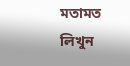মতামত লিখুন